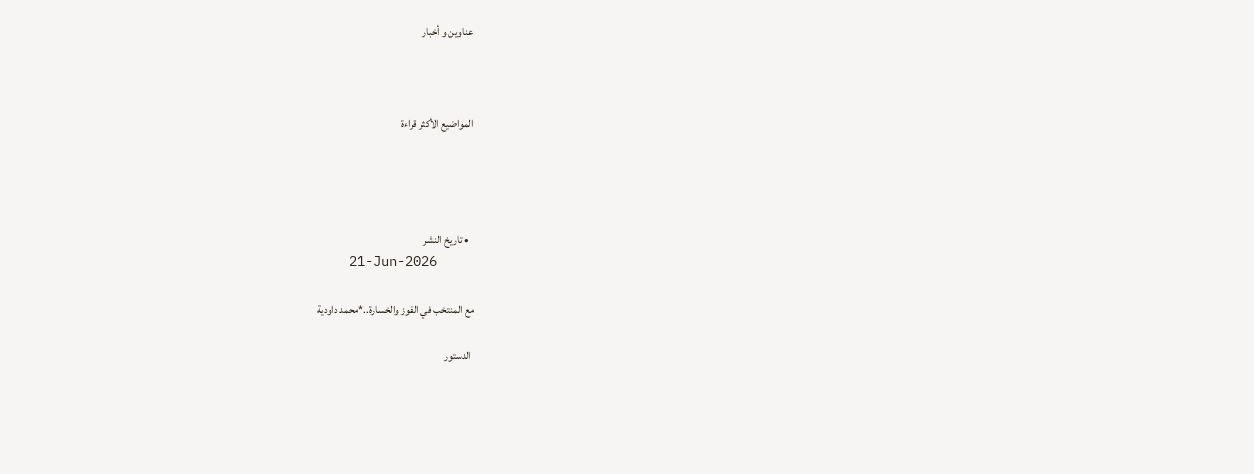عناوين و أخبار



المواضيع الأكثر قراءة




  • تاريخ النشر
    21-Jun-2026

مع المنتخب في الفوز والخسارة..*محمد داودية

 الدستور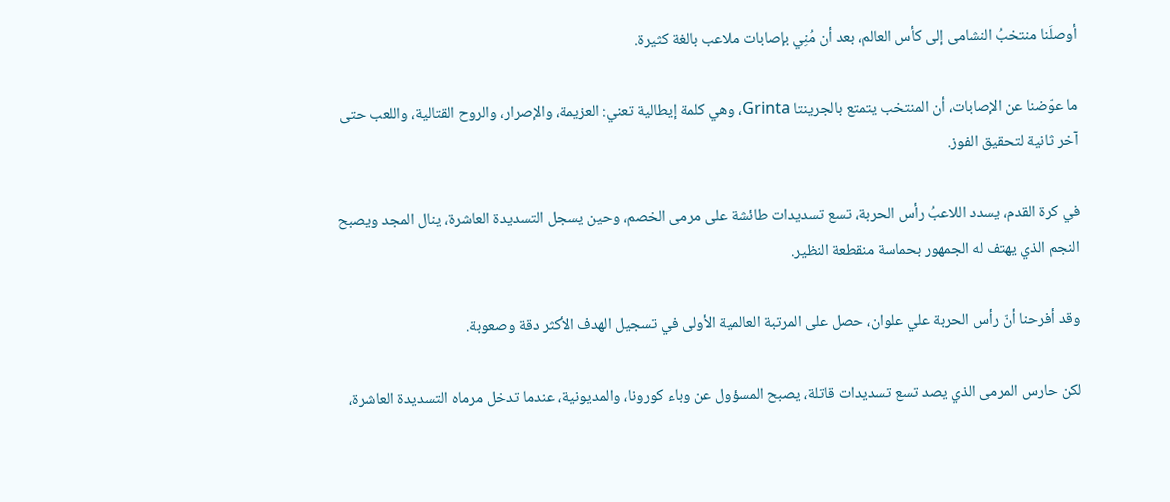أوصلَنا منتخبُ النشامى إلى كأس العالم، بعد أن مُنِي بإصابات ملاعب بالغة كثيرة.

ما عوّضنا عن الإصابات، أن المنتخب يتمتع بالجرينتا Grinta، وهي كلمة إيطالية تعني: العزيمة، والإصرار، والروح القتالية، واللعب حتى آخر ثانية لتحقيق الفوز.

في كرة القدم، يسدد اللاعبُ رأس الحربة، تسع تسديدات طائشة على مرمى الخصم، وحين يسجل التسديدة العاشرة، ينال المجد ويصبح النجم الذي يهتف له الجمهور بحماسة منقطعة النظير.

وقد أفرحنا أنّ رأس الحربة علي علوان، حصل على المرتبة العالمية الأولى في تسجيل الهدف الأكثر دقة وصعوبة.

لكن حارس المرمى الذي يصد تسع تسديدات قاتلة، يصبح المسؤول عن وباء كورونا، والمديونية، عندما تدخل مرماه التسديدة العاشرة،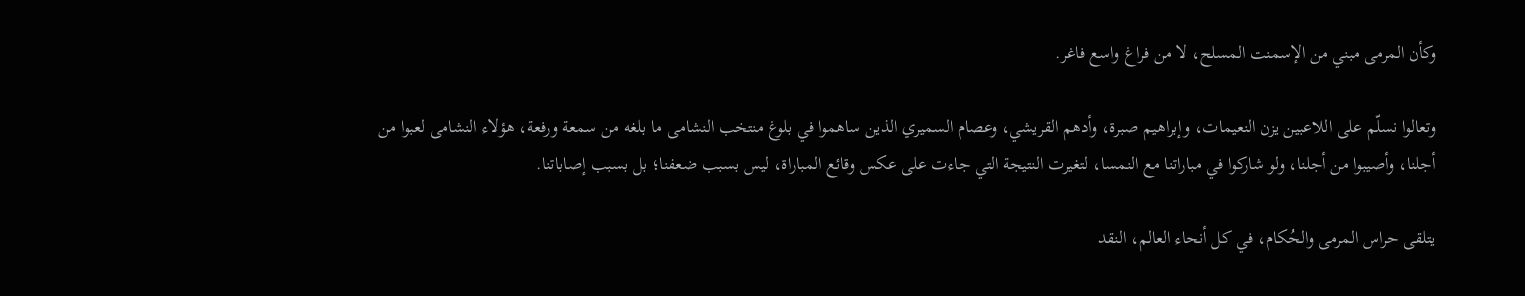وكأن المرمى مبني من الإسمنت المسلح، لا من فراغ واسع فاغر.

وتعالوا نسلّم على اللاعبين يزن النعيمات، وإبراهيم صبرة، وأدهم القريشي، وعصام السميري الذين ساهموا في بلوغ منتخب النشامى ما بلغه من سمعة ورفعة، هؤلاء النشامى لعبوا من أجلنا، وأصيبوا من أجلنا، ولو شاركوا في مباراتنا مع النمسا، لتغيرت النتيجة التي جاءت على عكس وقائع المباراة، ليس بسبب ضعفنا؛ بل بسبب إصاباتنا.

يتلقى حراس المرمى والحُكام، في كل أنحاء العالم، النقد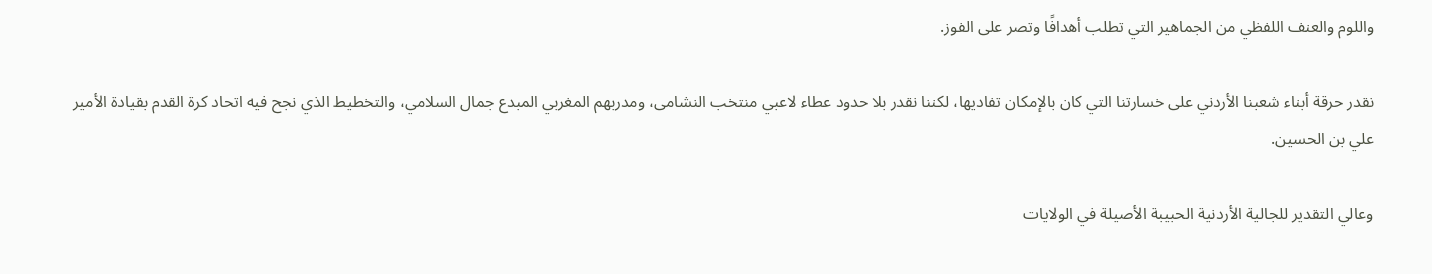واللوم والعنف اللفظي من الجماهير التي تطلب أهدافًا وتصر على الفوز.

نقدر حرقة أبناء شعبنا الأردني على خسارتنا التي كان بالإمكان تفاديها، لكننا نقدر بلا حدود عطاء لاعبي منتخب النشامى، ومدربهم المغربي المبدع جمال السلامي، والتخطيط الذي نجح فيه اتحاد كرة القدم بقيادة الأمير علي بن الحسين.

وعالي التقدير للجالية الأردنية الحبيبة الأصيلة في الولايات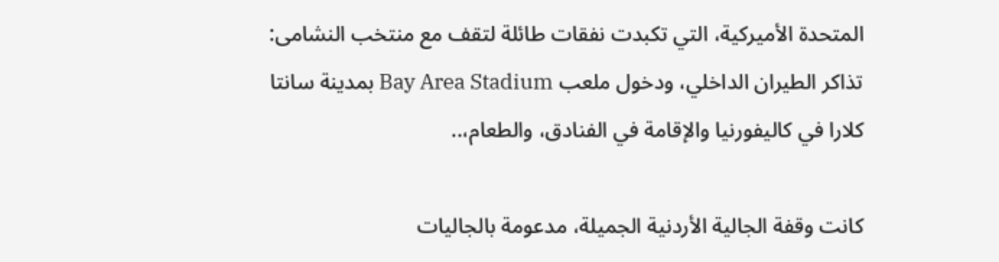المتحدة الأميركية، التي تكبدت نفقات طائلة لتقف مع منتخب النشامى: تذاكر الطيران الداخلي، ودخول ملعب Bay Area Stadium بمدينة سانتا كلارا في كاليفورنيا والإقامة في الفنادق، والطعام،..

كانت وقفة الجالية الأردنية الجميلة، مدعومة بالجاليات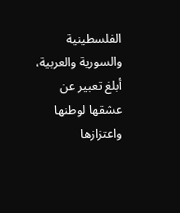الفلسطينية والسورية والعربية، أبلغ تعبير عن عشقها لوطنها واعتزازها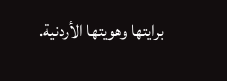برايتها وهويتها الأردنية.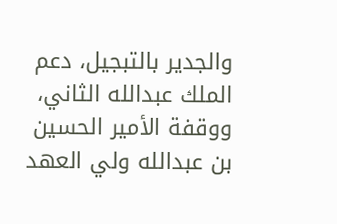والجدير بالتبجيل، دعم الملك عبدالله الثاني، ووقفة الأمير الحسين بن عبدالله ولي العهد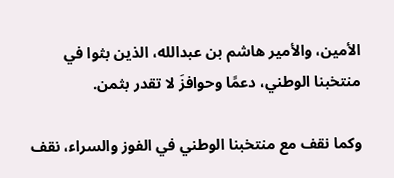الأمين، والأمير هاشم بن عبدالله، الذين بثوا في منتخبنا الوطني، دعمًا وحوافزَ لا تقدر بثمن.

وكما نقف مع منتخبنا الوطني في الفوز والسراء، نقف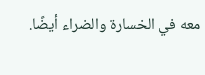معه في الخسارة والضراء أيضًا.